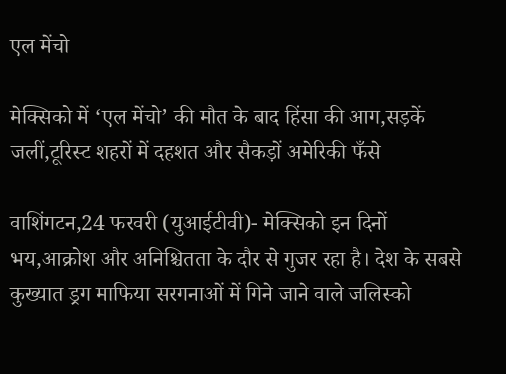एल मेंचो

मेक्सिको में ‘एल मेंचो’ की मौत के बाद हिंसा की आग,सड़कें जलीं,टूरिस्ट शहरों में दहशत और सैकड़ों अमेरिकी फँसे

वाशिंगटन,24 फरवरी (युआईटीवी)- मेक्सिको इन दिनों भय,आक्रोश और अनिश्चितता के दौर से गुजर रहा है। देश के सबसे कुख्यात ड्रग माफिया सरगनाओं में गिने जाने वाले जलिस्को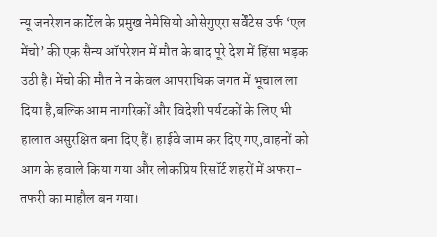न्यू जनरेशन कार्टेल के प्रमुख नेमेसियो ओसेगुएरा सर्वेंटेस उर्फ ‘एल मेंचो’ की एक सैन्य ऑपरेशन में मौत के बाद पूरे देश में हिंसा भड़क उठी है। मेंचो की मौत ने न केवल आपराधिक जगत में भूचाल ला दिया है,बल्कि आम नागरिकों और विदेशी पर्यटकों के लिए भी हालात असुरक्षित बना दिए हैं। हाईवे जाम कर दिए गए,वाहनों को आग के हवाले किया गया और लोकप्रिय रिसॉर्ट शहरों में अफरा-तफरी का माहौल बन गया।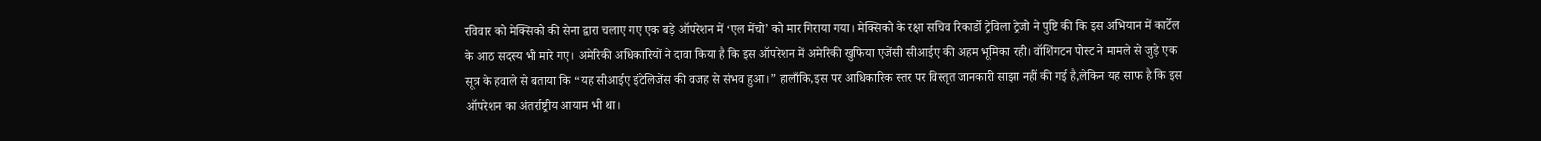रविवार को मेक्सिको की सेना द्वारा चलाए गए एक बड़े ऑपरेशन में ‘एल मेंचो’ को मार गिराया गया। मेक्सिको के रक्षा सचिव रिकार्डो ट्रेविला ट्रेजो ने पुष्टि की कि इस अभियान में कार्टेल के आठ सदस्य भी मारे गए। अमेरिकी अधिकारियों ने दावा किया है कि इस ऑपरेशन में अमेरिकी खुफिया एजेंसी सीआईए की अहम भूमिका रही। वॉशिंगटन पोस्ट ने मामले से जुड़े एक सूत्र के हवाले से बताया कि “यह सीआईए इंटेलिजेंस की वजह से संभव हुआ।” हालाँकि,इस पर आधिकारिक स्तर पर विस्तृत जानकारी साझा नहीं की गई है,लेकिन यह साफ है कि इस ऑपरेशन का अंतर्राष्ट्रीय आयाम भी था।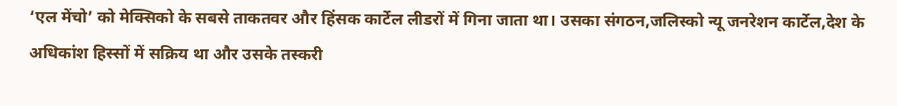‘एल मेंचो’ को मेक्सिको के सबसे ताकतवर और हिंसक कार्टेल लीडरों में गिना जाता था। उसका संगठन,जलिस्को न्यू जनरेशन कार्टेल,देश के अधिकांश हिस्सों में सक्रिय था और उसके तस्करी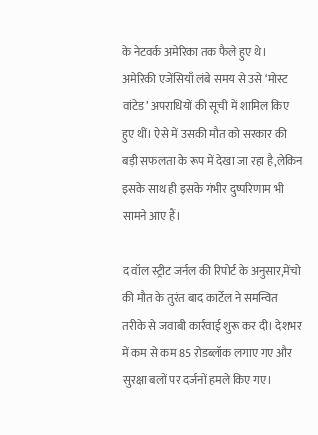के नेटवर्क अमेरिका तक फैले हुए थे। अमेरिकी एजेंसियाँ लंबे समय से उसे ‘मोस्ट वांटेड’ अपराधियों की सूची में शामिल किए हुए थीं। ऐसे में उसकी मौत को सरकार की बड़ी सफलता के रूप में देखा जा रहा है,लेकिन इसके साथ ही इसके गंभीर दुष्परिणाम भी सामने आए हैं।

द वॉल स्ट्रीट जर्नल की रिपोर्ट के अनुसार,मेंचो की मौत के तुरंत बाद कार्टेल ने समन्वित तरीके से जवाबी कार्रवाई शुरू कर दी। देशभर में कम से कम 85 रोडब्लॉक लगाए गए और सुरक्षा बलों पर दर्जनों हमले किए गए।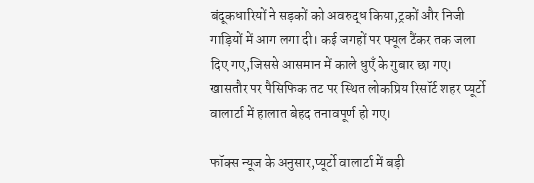बंदूकधारियों ने सड़कों को अवरुद्ध किया,ट्रकों और निजी गाड़ियों में आग लगा दी। कई जगहों पर फ्यूल टैंकर तक जला दिए गए,जिससे आसमान में काले धुएँ के गुबार छा गए। खासतौर पर पैसिफिक तट पर स्थित लोकप्रिय रिसॉर्ट शहर प्यूर्टो वालार्टा में हालात बेहद तनावपूर्ण हो गए।

फॉक्स न्यूज के अनुसार,प्यूर्टो वालार्टा में बड़ी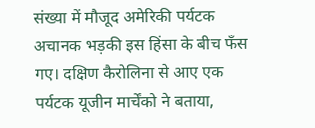संख्या में मौजूद अमेरिकी पर्यटक अचानक भड़की इस हिंसा के बीच फँस गए। दक्षिण कैरोलिना से आए एक पर्यटक यूजीन मार्चेंको ने बताया,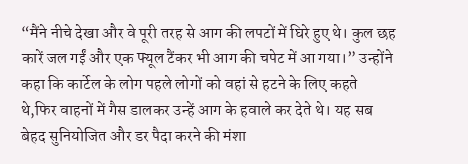“मैंने नीचे देखा और वे पूरी तरह से आग की लपटों में घिरे हुए थे। कुल छह कारें जल गईं और एक फ्यूल टैंकर भी आग की चपेट में आ गया।” उन्होंने कहा कि कार्टेल के लोग पहले लोगों को वहां से हटने के लिए कहते थे,फिर वाहनों में गैस डालकर उन्हें आग के हवाले कर देते थे। यह सब बेहद सुनियोजित और डर पैदा करने की मंशा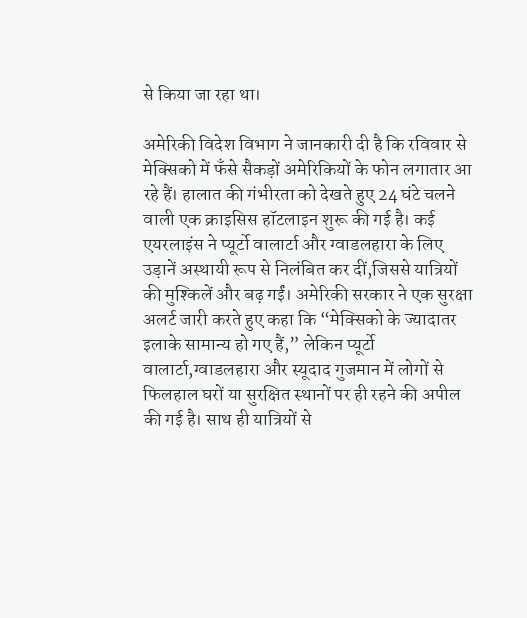से किया जा रहा था।

अमेरिकी विदेश विभाग ने जानकारी दी है कि रविवार से मेक्सिको में फँसे सैकड़ों अमेरिकियों के फोन लगातार आ रहे हैं। हालात की गंभीरता को देखते हुए 24 घंटे चलने वाली एक क्राइसिस हॉटलाइन शुरू की गई है। कई एयरलाइंस ने प्यूर्टो वालार्टा और ग्वाडलहारा के लिए उड़ानें अस्थायी रूप से निलंबित कर दीं,जिससे यात्रियों की मुश्किलें और बढ़ गईं। अमेरिकी सरकार ने एक सुरक्षा अलर्ट जारी करते हुए कहा कि “मेक्सिको के ज्यादातर इलाके सामान्य हो गए हैं,” लेकिन प्यूर्टो वालार्टा,ग्वाडलहारा और स्यूदाद गुजमान में लोगों से फिलहाल घरों या सुरक्षित स्थानों पर ही रहने की अपील की गई है। साथ ही यात्रियों से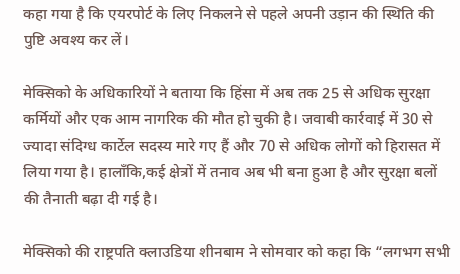कहा गया है कि एयरपोर्ट के लिए निकलने से पहले अपनी उड़ान की स्थिति की पुष्टि अवश्य कर लें।

मेक्सिको के अधिकारियों ने बताया कि हिंसा में अब तक 25 से अधिक सुरक्षा कर्मियों और एक आम नागरिक की मौत हो चुकी है। जवाबी कार्रवाई में 30 से ज्यादा संदिग्ध कार्टेल सदस्य मारे गए हैं और 70 से अधिक लोगों को हिरासत में लिया गया है। हालाँकि,कई क्षेत्रों में तनाव अब भी बना हुआ है और सुरक्षा बलों की तैनाती बढ़ा दी गई है।

मेक्सिको की राष्ट्रपति क्लाउडिया शीनबाम ने सोमवार को कहा कि “लगभग सभी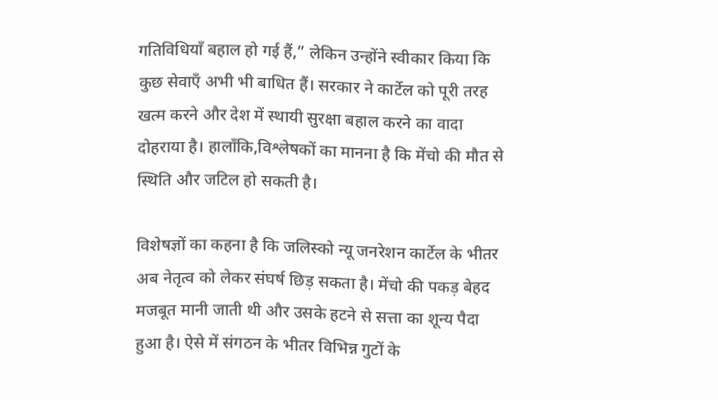गतिविधियाँ बहाल हो गई हैं,” लेकिन उन्होंने स्वीकार किया कि कुछ सेवाएँ अभी भी बाधित हैं। सरकार ने कार्टेल को पूरी तरह खत्म करने और देश में स्थायी सुरक्षा बहाल करने का वादा दोहराया है। हालाँकि,विश्लेषकों का मानना है कि मेंचो की मौत से स्थिति और जटिल हो सकती है।

विशेषज्ञों का कहना है कि जलिस्को न्यू जनरेशन कार्टेल के भीतर अब नेतृत्व को लेकर संघर्ष छिड़ सकता है। मेंचो की पकड़ बेहद मजबूत मानी जाती थी और उसके हटने से सत्ता का शून्य पैदा हुआ है। ऐसे में संगठन के भीतर विभिन्न गुटों के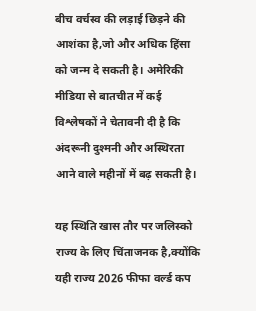बीच वर्चस्व की लड़ाई छिड़ने की आशंका है,जो और अधिक हिंसा को जन्म दे सकती है। अमेरिकी मीडिया से बातचीत में कई विश्लेषकों ने चेतावनी दी है कि अंदरूनी दुश्मनी और अस्थिरता आने वाले महीनों में बढ़ सकती है।

यह स्थिति खास तौर पर जलिस्को राज्य के लिए चिंताजनक है,क्योंकि यही राज्य 2026 फीफा वर्ल्ड कप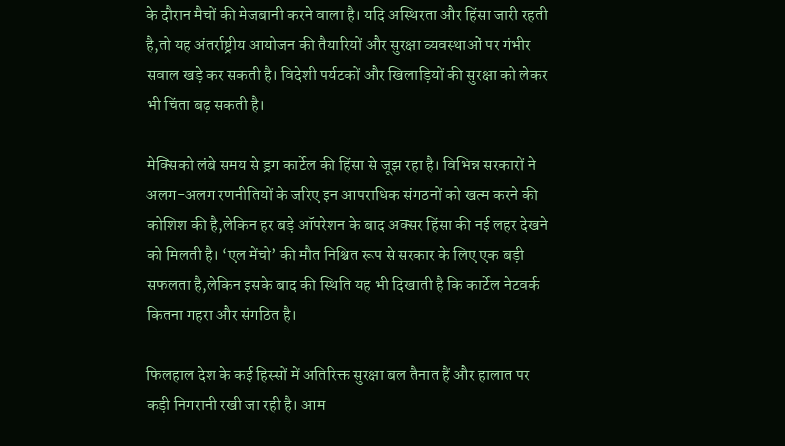के दौरान मैचों की मेजबानी करने वाला है। यदि अस्थिरता और हिंसा जारी रहती है,तो यह अंतर्राष्ट्रीय आयोजन की तैयारियों और सुरक्षा व्यवस्थाओं पर गंभीर सवाल खड़े कर सकती है। विदेशी पर्यटकों और खिलाड़ियों की सुरक्षा को लेकर भी चिंता बढ़ सकती है।

मेक्सिको लंबे समय से ड्रग कार्टेल की हिंसा से जूझ रहा है। विभिन्न सरकारों ने अलग-अलग रणनीतियों के जरिए इन आपराधिक संगठनों को खत्म करने की कोशिश की है,लेकिन हर बड़े ऑपरेशन के बाद अक्सर हिंसा की नई लहर देखने को मिलती है। ‘एल मेंचो’ की मौत निश्चित रूप से सरकार के लिए एक बड़ी सफलता है,लेकिन इसके बाद की स्थिति यह भी दिखाती है कि कार्टेल नेटवर्क कितना गहरा और संगठित है।

फिलहाल देश के कई हिस्सों में अतिरिक्त सुरक्षा बल तैनात हैं और हालात पर कड़ी निगरानी रखी जा रही है। आम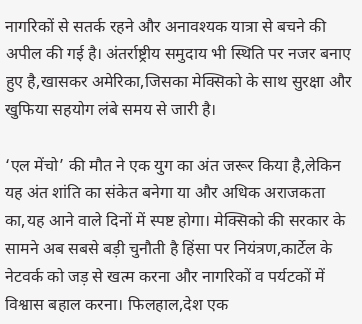नागरिकों से सतर्क रहने और अनावश्यक यात्रा से बचने की अपील की गई है। अंतर्राष्ट्रीय समुदाय भी स्थिति पर नजर बनाए हुए है,खासकर अमेरिका,जिसका मेक्सिको के साथ सुरक्षा और खुफिया सहयोग लंबे समय से जारी है।

‘एल मेंचो’ की मौत ने एक युग का अंत जरूर किया है,लेकिन यह अंत शांति का संकेत बनेगा या और अधिक अराजकता का,यह आने वाले दिनों में स्पष्ट होगा। मेक्सिको की सरकार के सामने अब सबसे बड़ी चुनौती है हिंसा पर नियंत्रण,कार्टेल के नेटवर्क को जड़ से खत्म करना और नागरिकों व पर्यटकों में विश्वास बहाल करना। फिलहाल,देश एक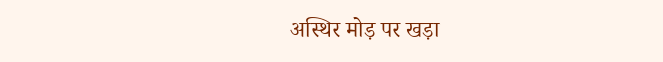अस्थिर मोड़ पर खड़ा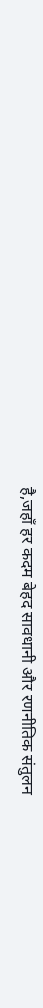है,जहाँ हर कदम बेहद सावधानी और रणनीतिक संतुलन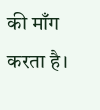की माँग करता है।